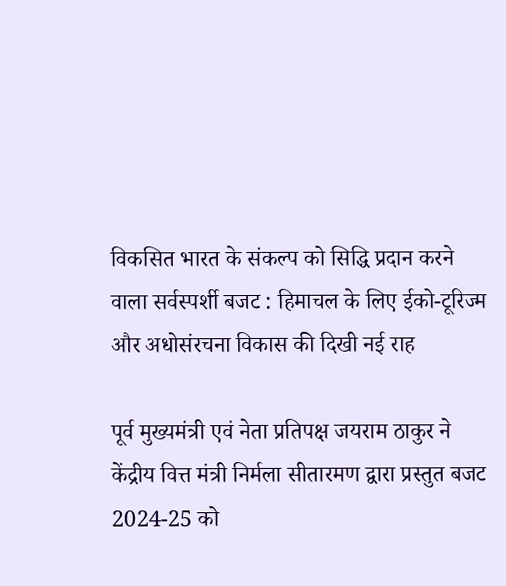विकसित भारत के संकल्प को सिद्धि प्रदान करने वाला सर्वस्पर्शी बजट : हिमाचल के लिए ईको-टूरिज्म और अधोसंरचना विकास की दिखी नई राह

पूर्व मुख्यमंत्री एवं नेता प्रतिपक्ष जयराम ठाकुर ने केंद्रीय वित्त मंत्री निर्मला सीतारमण द्वारा प्रस्तुत बजट 2024-25 को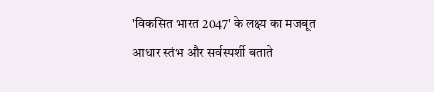'विकसित भारत 2047' के लक्ष्य का मजबूत आधार स्तंभ और सर्वस्पर्शी बताते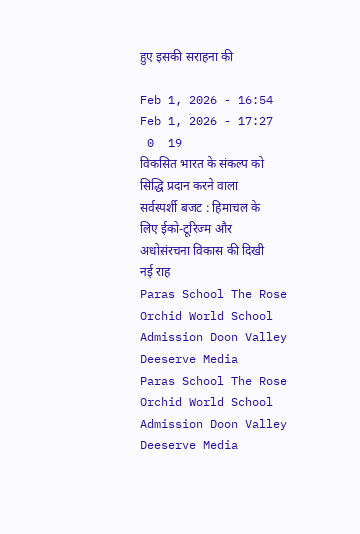हुए इसकी सराहना की

Feb 1, 2026 - 16:54
Feb 1, 2026 - 17:27
 0  19
विकसित भारत के संकल्प को सिद्धि प्रदान करने वाला सर्वस्पर्शी बजट : हिमाचल के लिए ईको-टूरिज्म और अधोसंरचना विकास की दिखी नई राह
Paras School The Rose Orchid World School Admission Doon Valley Deeserve Media
Paras School The Rose Orchid World School Admission Doon Valley Deeserve Media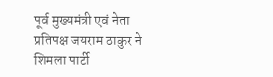पूर्व मुख्यमंत्री एवं नेता प्रतिपक्ष जयराम ठाकुर ने शिमला पार्टी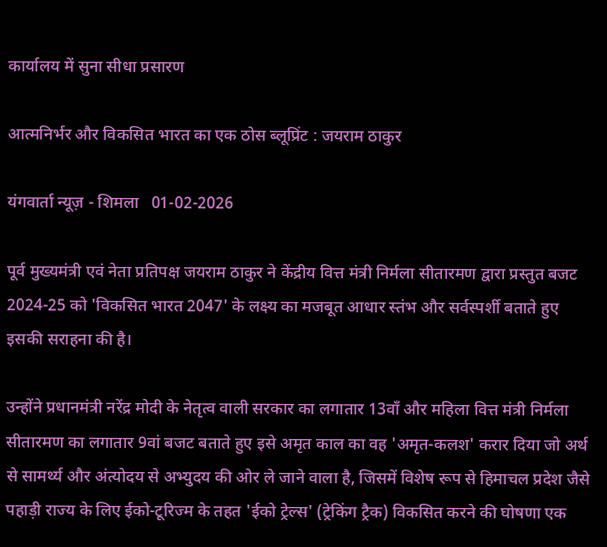कार्यालय में सुना सीधा प्रसारण

आत्मनिर्भर और विकसित भारत का एक ठोस ब्लूप्रिंट : जयराम ठाकुर

यंगवार्ता न्यूज़ - शिमला   01-02-2026

पूर्व मुख्यमंत्री एवं नेता प्रतिपक्ष जयराम ठाकुर ने केंद्रीय वित्त मंत्री निर्मला सीतारमण द्वारा प्रस्तुत बजट 2024-25 को 'विकसित भारत 2047' के लक्ष्य का मजबूत आधार स्तंभ और सर्वस्पर्शी बताते हुए इसकी सराहना की है।

उन्होंने प्रधानमंत्री नरेंद्र मोदी के नेतृत्व वाली सरकार का लगातार 13वाँ और महिला वित्त मंत्री निर्मला सीतारमण का लगातार 9वां बजट बताते हुए इसे अमृत काल का वह 'अमृत-कलश' करार दिया जो अर्थ से सामर्थ्य और अंत्योदय से अभ्युदय की ओर ले जाने वाला है, जिसमें विशेष रूप से हिमाचल प्रदेश जैसे पहाड़ी राज्य के लिए ईको-टूरिज्म के तहत 'ईको ट्रेल्स' (ट्रेकिंग ट्रैक) विकसित करने की घोषणा एक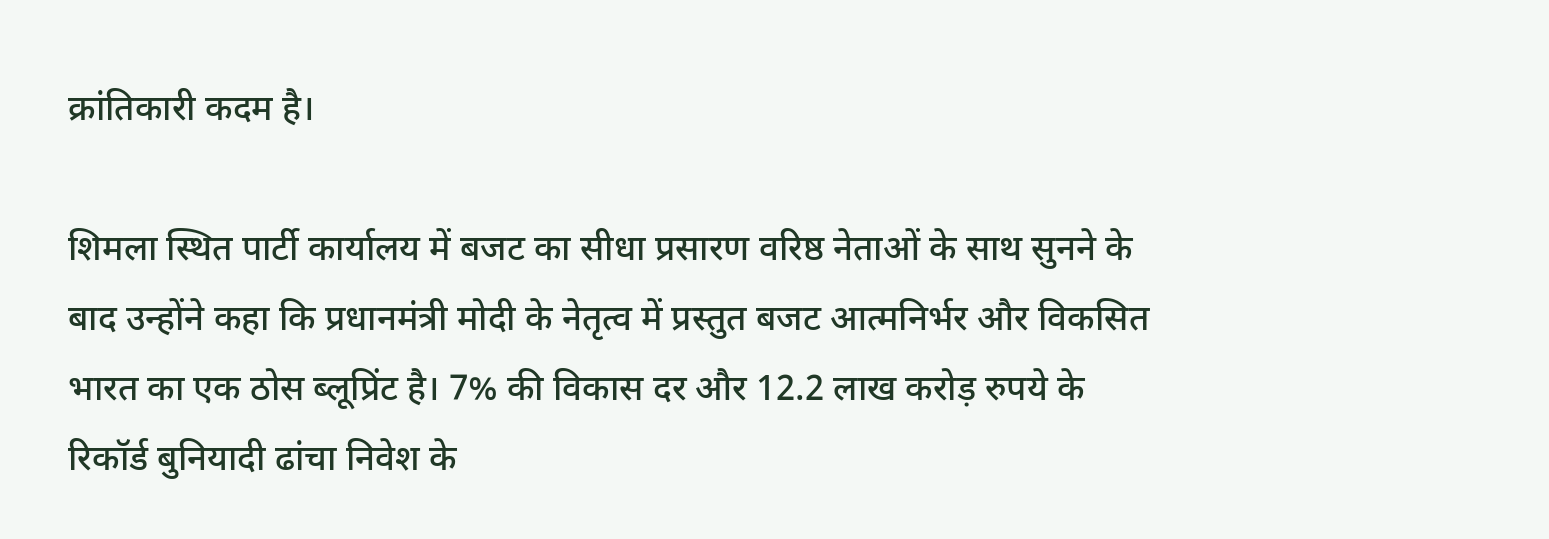क्रांतिकारी कदम है।

शिमला स्थित पार्टी कार्यालय में बजट का सीधा प्रसारण वरिष्ठ नेताओं के साथ सुनने के बाद उन्होंने कहा कि प्रधानमंत्री मोदी के नेतृत्व में प्रस्तुत बजट आत्मनिर्भर और विकसित भारत का एक ठोस ब्लूप्रिंट है। 7% की विकास दर और 12.2 लाख करोड़ रुपये के रिकॉर्ड बुनियादी ढांचा निवेश के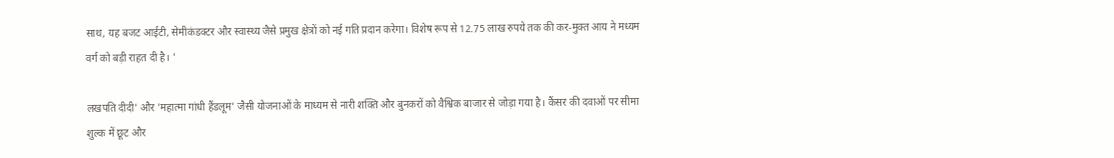साथ, यह बजट आईटी, सेमीकंडक्टर और स्वास्थ्य जैसे प्रमुख क्षेत्रों को नई गति प्रदान करेगा। विशेष रूप से 12.75 लाख रुपये तक की कर-मुक्त आय ने मध्यम वर्ग को बड़ी राहत दी है। '

लखपति दीदी' और 'महात्मा गांधी हैंडलूम' जैसी योजनाओं के माध्यम से नारी शक्ति और बुनकरों को वैश्विक बाजार से जोड़ा गया है। कैंसर की दवाओं पर सीमा शुल्क में छूट और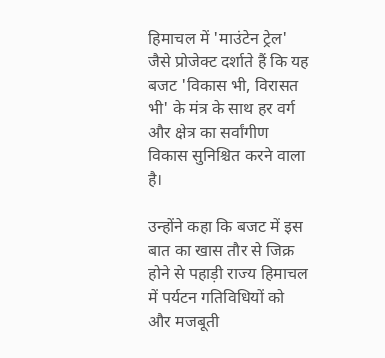हिमाचल में 'माउंटेन ट्रेल' जैसे प्रोजेक्ट दर्शाते हैं कि यह बजट 'विकास भी, विरासत भी' के मंत्र के साथ हर वर्ग और क्षेत्र का सर्वांगीण विकास सुनिश्चित करने वाला है।

उन्होंने कहा कि बजट में इस बात का खास तौर से जिक्र होने से पहाड़ी राज्य हिमाचल में पर्यटन गतिविधियों को और मजबूती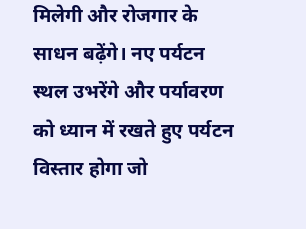मिलेगी और रोजगार के साधन बढ़ेंगे। नए पर्यटन स्थल उभरेंगे और पर्यावरण को ध्यान में रखते हुए पर्यटन विस्तार होगा जो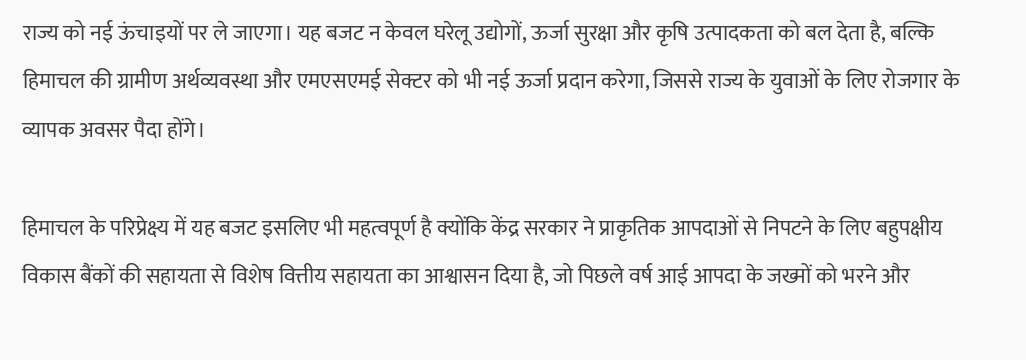राज्य को नई ऊंचाइयों पर ले जाएगा। यह बजट न केवल घरेलू उद्योगों, ऊर्जा सुरक्षा और कृषि उत्पादकता को बल देता है, बल्कि हिमाचल की ग्रामीण अर्थव्यवस्था और एमएसएमई सेक्टर को भी नई ऊर्जा प्रदान करेगा, जिससे राज्य के युवाओं के लिए रोजगार के व्यापक अवसर पैदा होंगे।

हिमाचल के परिप्रेक्ष्य में यह बजट इसलिए भी महत्वपूर्ण है क्योंकि केंद्र सरकार ने प्राकृतिक आपदाओं से निपटने के लिए बहुपक्षीय विकास बैंकों की सहायता से विशेष वित्तीय सहायता का आश्वासन दिया है, जो पिछले वर्ष आई आपदा के जख्मों को भरने और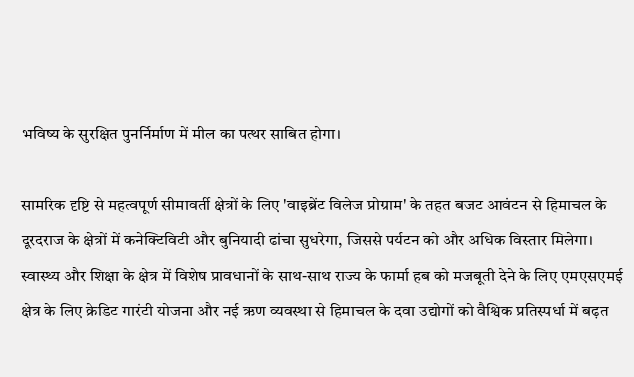भविष्य के सुरक्षित पुनर्निर्माण में मील का पत्थर साबित होगा।

सामरिक दृष्टि से महत्वपूर्ण सीमावर्ती क्षेत्रों के लिए 'वाइब्रेंट विलेज प्रोग्राम' के तहत बजट आवंटन से हिमाचल के दूरदराज के क्षेत्रों में कनेक्टिविटी और बुनियादी ढांचा सुधरेगा, जिससे पर्यटन को और अधिक विस्तार मिलेगा। स्वास्थ्य और शिक्षा के क्षेत्र में विशेष प्रावधानों के साथ-साथ राज्य के फार्मा हब को मजबूती देने के लिए एमएसएमई क्षेत्र के लिए क्रेडिट गारंटी योजना और नई ऋण व्यवस्था से हिमाचल के दवा उद्योगों को वैश्विक प्रतिस्पर्धा में बढ़त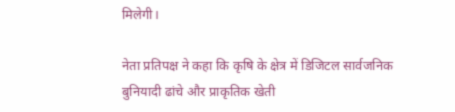मिलेगी।

नेता प्रतिपक्ष ने कहा कि कृषि के क्षेत्र में डिजिटल सार्वजनिक बुनियादी ढांचे और प्राकृतिक खेती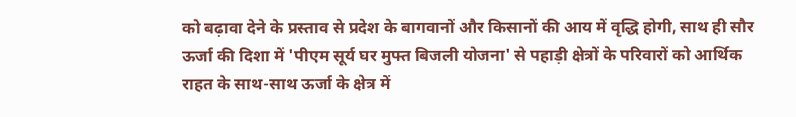को बढ़ावा देने के प्रस्ताव से प्रदेश के बागवानों और किसानों की आय में वृद्धि होगी, साथ ही सौर ऊर्जा की दिशा में 'पीएम सूर्य घर मुफ्त बिजली योजना' से पहाड़ी क्षेत्रों के परिवारों को आर्थिक राहत के साथ-साथ ऊर्जा के क्षेत्र में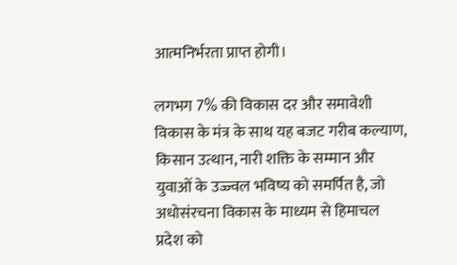आत्मनिर्भरता प्राप्त होगी।

लगभग 7% की विकास दर और समावेशी विकास के मंत्र के साथ यह बजट गरीब कल्याण, किसान उत्थान, नारी शक्ति के सम्मान और युवाओं के उज्ज्वल भविष्य को समर्पित है, जो अधोसंरचना विकास के माध्यम से हिमाचल प्रदेश को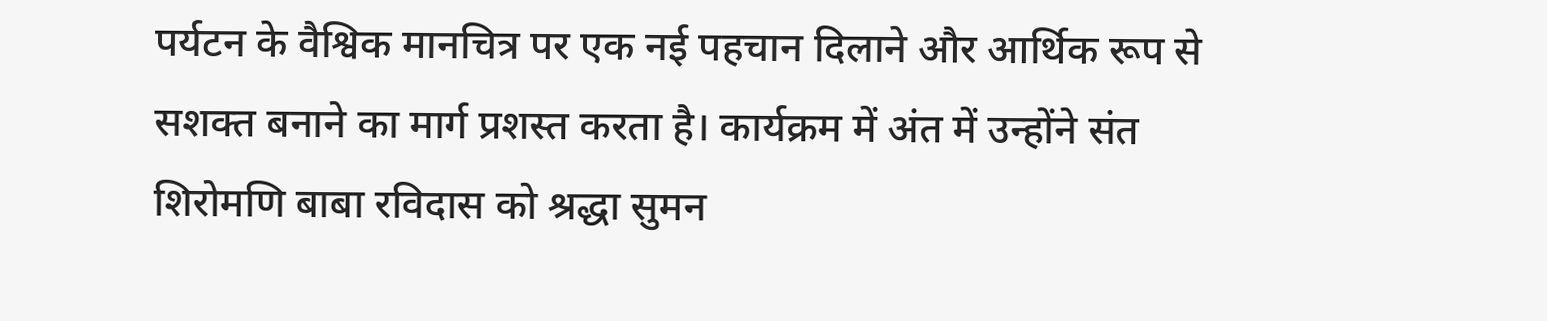पर्यटन के वैश्विक मानचित्र पर एक नई पहचान दिलाने और आर्थिक रूप से सशक्त बनाने का मार्ग प्रशस्त करता है। कार्यक्रम में अंत में उन्होंने संत शिरोमणि बाबा रविदास को श्रद्धा सुमन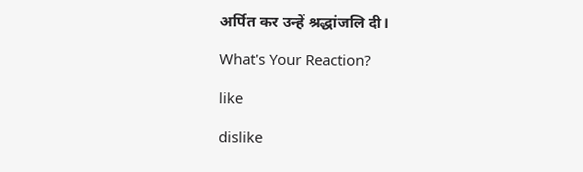अर्पित कर उन्हें श्रद्धांजलि दी।

What's Your Reaction?

like

dislike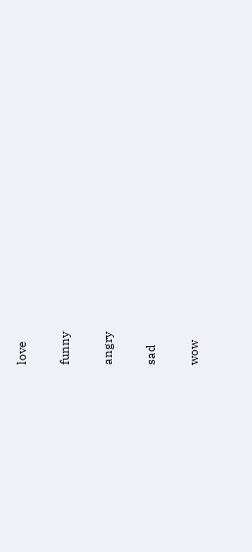love

funny

angry

sad

wow